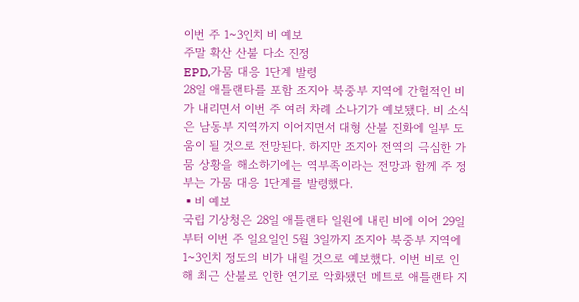이번 주 1~3인치 비 예보
주말 확산 산불 다소 진정
EPD,가뭄 대응 1단계 발령
28일 애틀랜타를 포함 조지아 북중부 지역에 간헐적인 비가 내리면서 이번 주 여러 차례 소나기가 예보됐다. 비 소식은 남동부 지역까지 이어지면서 대형 산불 진화에 일부 도움이 될 것으로 전망된다. 하지만 조지아 전역의 극심한 가뭄 상황을 해소하기에는 역부족이라는 전망과 함께 주 정부는 가뭄 대응 1단계를 발령했다.
▪비 예보
국립 기상청은 28일 애틀랜타 일원에 내린 비에 이어 29일부터 이번 주 일요일인 5월 3일까지 조지아 북중부 지역에 1~3인치 정도의 비가 내릴 것으로 예보했다. 이번 비로 인해 최근 산불로 인한 연기로 악화됐던 메트로 애틀랜타 지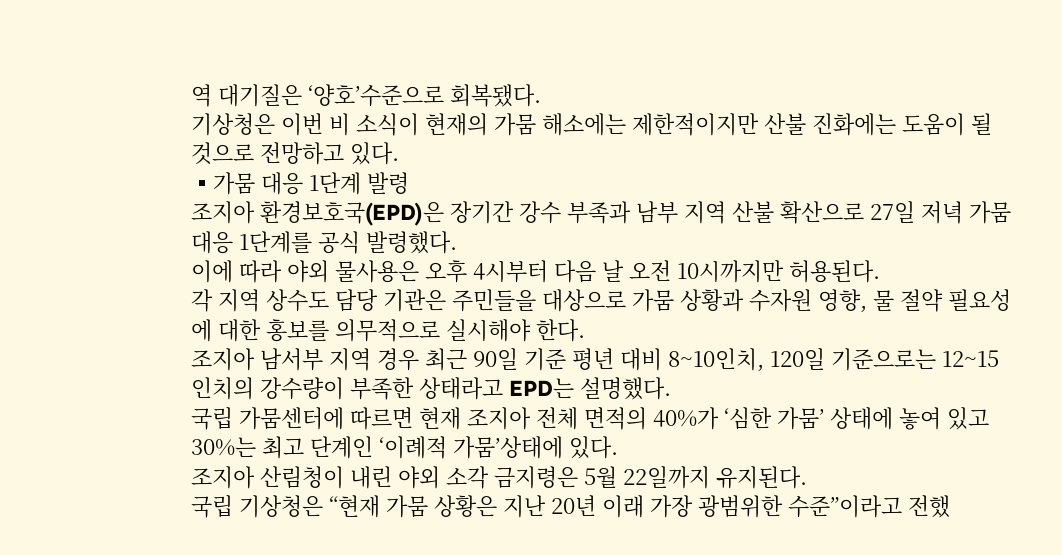역 대기질은 ‘양호’수준으로 회복됐다.
기상청은 이번 비 소식이 현재의 가뭄 해소에는 제한적이지만 산불 진화에는 도움이 될 것으로 전망하고 있다.
▪가뭄 대응 1단계 발령
조지아 환경보호국(EPD)은 장기간 강수 부족과 남부 지역 산불 확산으로 27일 저녁 가뭄 대응 1단계를 공식 발령했다.
이에 따라 야외 물사용은 오후 4시부터 다음 날 오전 10시까지만 허용된다.
각 지역 상수도 담당 기관은 주민들을 대상으로 가뭄 상황과 수자원 영향, 물 절약 필요성에 대한 홍보를 의무적으로 실시해야 한다.
조지아 남서부 지역 경우 최근 90일 기준 평년 대비 8~10인치, 120일 기준으로는 12~15인치의 강수량이 부족한 상태라고 EPD는 설명했다.
국립 가뭄센터에 따르면 현재 조지아 전체 면적의 40%가 ‘심한 가뭄’ 상태에 놓여 있고 30%는 최고 단계인 ‘이례적 가뭄’상태에 있다.
조지아 산림청이 내린 야외 소각 금지령은 5월 22일까지 유지된다.
국립 기상청은 “현재 가뭄 상황은 지난 20년 이래 가장 광범위한 수준”이라고 전했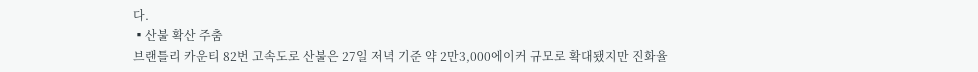다.
▪산불 확산 주춤
브랜틀리 카운티 82번 고속도로 산불은 27일 저녁 기준 약 2만3,000에이커 규모로 확대됐지만 진화율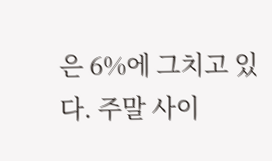은 6%에 그치고 있다. 주말 사이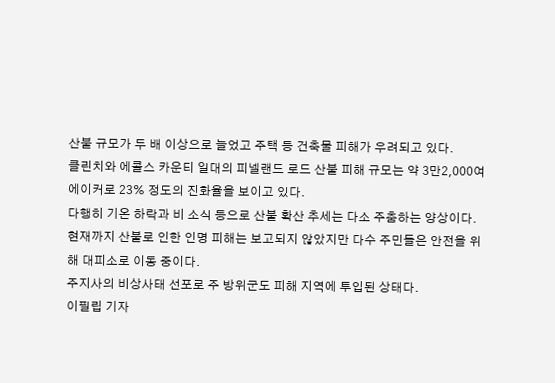산불 규모가 두 배 이상으로 늘었고 주택 등 건축물 피해가 우려되고 있다.
클린치와 에콜스 카운티 일대의 피넬랜드 로드 산불 피해 규모는 약 3만2,000여 에이커로 23% 정도의 진화율을 보이고 있다.
다행히 기온 하락과 비 소식 등으로 산불 확산 추세는 다소 주춤하는 양상이다.
현재까지 산불로 인한 인명 피해는 보고되지 않았지만 다수 주민들은 안전을 위해 대피소로 이동 중이다.
주지사의 비상사태 선포로 주 방위군도 피해 지역에 투입된 상태다.
이필립 기자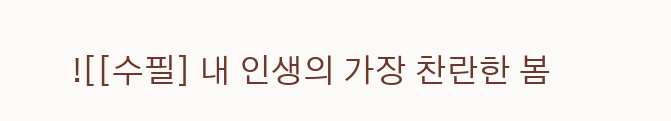![[수필] 내 인생의 가장 찬란한 봄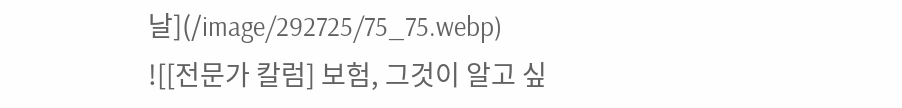날](/image/292725/75_75.webp)
![[전문가 칼럼] 보험, 그것이 알고 싶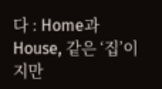다 : Home과 House, 같은 ‘집’이지만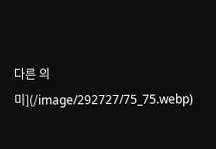다른 의미](/image/292727/75_75.webp)